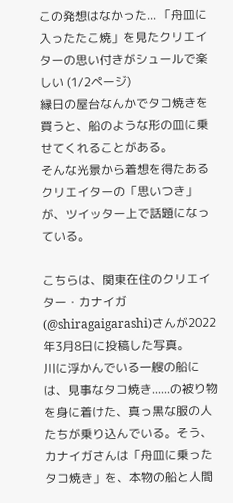この発想はなかった... 「舟皿に入ったたこ焼」を見たクリエイターの思い付きがシュールで楽しい (1/2ページ)
縁日の屋台なんかでタコ焼きを買うと、船のような形の皿に乗せてくれることがある。
そんな光景から着想を得たあるクリエイターの「思いつき」が、ツイッター上で話題になっている。

こちらは、関東在住のクリエイター・カナイガ(@shiragaigarashi)さんが2022年3月8日に投稿した写真。
川に浮かんでいる一艘の船には、見事なタコ焼き......の被り物を身に着けた、真っ黒な服の人たちが乗り込んでいる。そう、カナイガさんは「舟皿に乗ったタコ焼き」を、本物の船と人間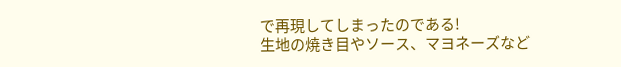で再現してしまったのである!
生地の焼き目やソース、マヨネーズなど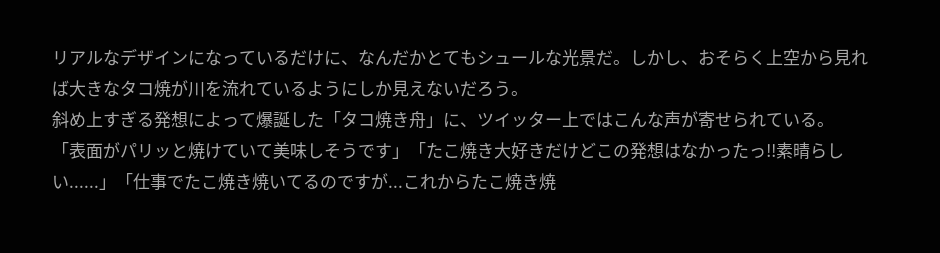リアルなデザインになっているだけに、なんだかとてもシュールな光景だ。しかし、おそらく上空から見れば大きなタコ焼が川を流れているようにしか見えないだろう。
斜め上すぎる発想によって爆誕した「タコ焼き舟」に、ツイッター上ではこんな声が寄せられている。
「表面がパリッと焼けていて美味しそうです」「たこ焼き大好きだけどこの発想はなかったっ!!素晴らしい......」「仕事でたこ焼き焼いてるのですが...これからたこ焼き焼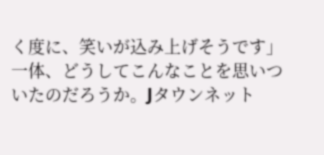く度に、笑いが込み上げそうです」
一体、どうしてこんなことを思いついたのだろうか。Jタウンネット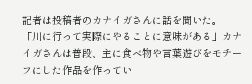記者は投稿者のカナイガさんに話を聞いた。
「川に行って実際にやることに意味がある」カナイガさんは普段、主に食べ物や言葉遊びをモチーフにした作品を作ってい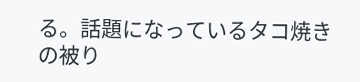る。話題になっているタコ焼きの被り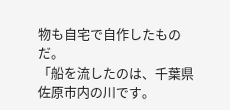物も自宅で自作したものだ。
「船を流したのは、千葉県佐原市内の川です。